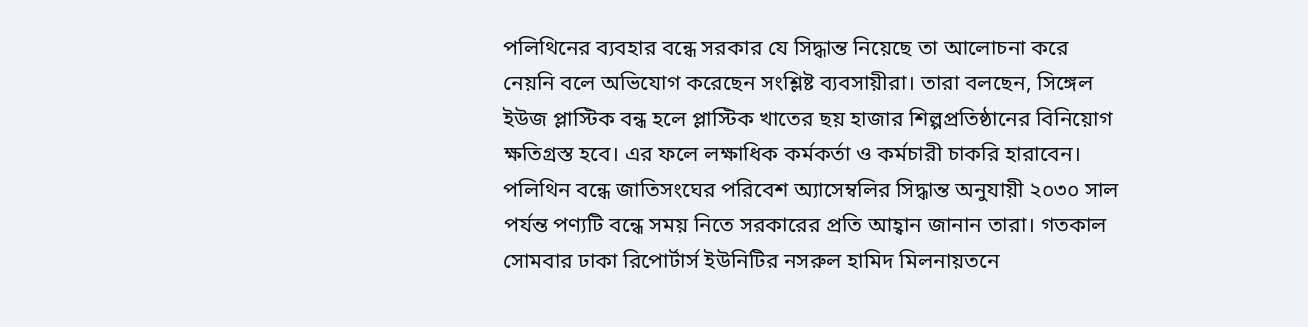পলিথিনের ব্যবহার বন্ধে সরকার যে সিদ্ধান্ত নিয়েছে তা আলোচনা করে নেয়নি বলে অভিযোগ করেছেন সংশ্লিষ্ট ব্যবসায়ীরা। তারা বলছেন, সিঙ্গেল ইউজ প্লাস্টিক বন্ধ হলে প্লাস্টিক খাতের ছয় হাজার শিল্পপ্রতিষ্ঠানের বিনিয়োগ ক্ষতিগ্রস্ত হবে। এর ফলে লক্ষাধিক কর্মকর্তা ও কর্মচারী চাকরি হারাবেন। পলিথিন বন্ধে জাতিসংঘের পরিবেশ অ্যাসেম্বলির সিদ্ধান্ত অনুযায়ী ২০৩০ সাল পর্যন্ত পণ্যটি বন্ধে সময় নিতে সরকারের প্রতি আহ্বান জানান তারা। গতকাল সোমবার ঢাকা রিপোর্টার্স ইউনিটির নসরুল হামিদ মিলনায়তনে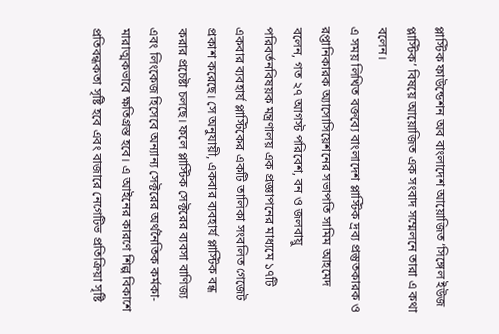প্লাস্টিক ফাউন্ডেশন অব বাংলাদেশ আয়োজিত ‘সিঙ্গেল ইউজ প্লাস্টিক’ বিষয়ে আয়োজিত এক সংবাদ সম্মেলনে তারা এ কথা বলেন।
এ সময় লিখিত বক্তব্যে বাংলাদেশ প্লাস্টিক দ্রব্য প্রস্তুতকারক ও রপ্তানিকারক অ্যাসোসিয়েশনের সভাপতি সামিম আহমেদ বলেন, গত ২৭ আগস্ট পরিবেশ, বন ও জলবায়ু পরিবর্তনবিষয়ক মন্ত্রণালয় এক প্রজ্ঞাপনের মাধ্যমে ১৭টি একবার ব্যবহার্য প্লাস্টিকের একটি তালিকা সংবলিত গেজেট প্রকাশ করেছে। সে অনুযায়ী, একবার ব্যবহার্য প্লাস্টিক বন্ধ করার প্রচেষ্টা চলছে। ফলে প্লাস্টিক সেক্টরের ব্যবসা বাণিজ্য এবং লিংকেজ হিসেবে অন্যান্য সেক্টরের অর্থনৈতিক কর্মকা- মারাত্মকভাবে ক্ষতিগ্রস্ত হবে। এ আইনের কারণে শিল্প বিকাশে প্রতিবন্ধকতা সৃষ্টি হবে এবং বাজারে নেগেটিভ প্রতিক্রিয়া সৃষ্টি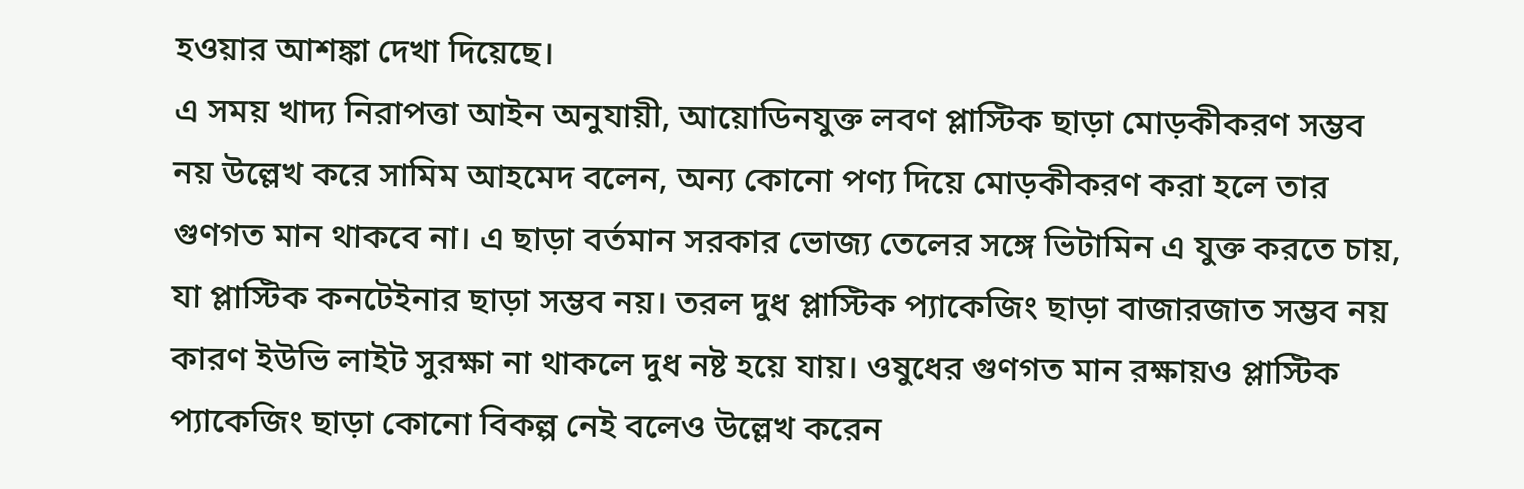হওয়ার আশঙ্কা দেখা দিয়েছে।
এ সময় খাদ্য নিরাপত্তা আইন অনুযায়ী, আয়োডিনযুক্ত লবণ প্লাস্টিক ছাড়া মোড়কীকরণ সম্ভব নয় উল্লেখ করে সামিম আহমেদ বলেন, অন্য কোনো পণ্য দিয়ে মোড়কীকরণ করা হলে তার গুণগত মান থাকবে না। এ ছাড়া বর্তমান সরকার ভোজ্য তেলের সঙ্গে ভিটামিন এ যুক্ত করতে চায়, যা প্লাস্টিক কনটেইনার ছাড়া সম্ভব নয়। তরল দুধ প্লাস্টিক প্যাকেজিং ছাড়া বাজারজাত সম্ভব নয় কারণ ইউভি লাইট সুরক্ষা না থাকলে দুধ নষ্ট হয়ে যায়। ওষুধের গুণগত মান রক্ষায়ও প্লাস্টিক প্যাকেজিং ছাড়া কোনো বিকল্প নেই বলেও উল্লেখ করেন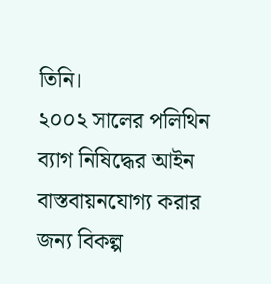তিনি।
২০০২ সালের পলিথিন ব্যাগ নিষিদ্ধের আইন বাস্তবায়নযোগ্য করার জন্য বিকল্প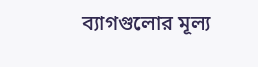ব্যাগগুলোর মূল্য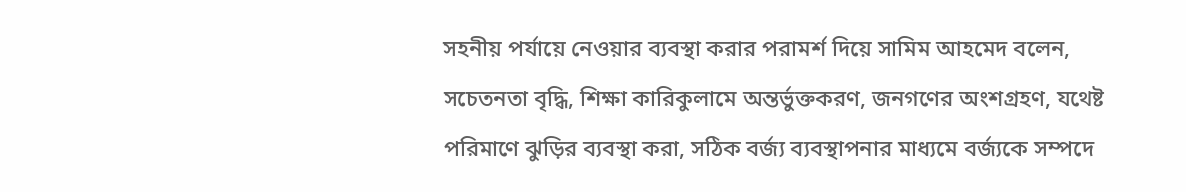সহনীয় পর্যায়ে নেওয়ার ব্যবস্থা করার পরামর্শ দিয়ে সামিম আহমেদ বলেন, সচেতনতা বৃদ্ধি, শিক্ষা কারিকুলামে অন্তর্ভুক্তকরণ, জনগণের অংশগ্রহণ, যথেষ্ট পরিমাণে ঝুড়ির ব্যবস্থা করা, সঠিক বর্জ্য ব্যবস্থাপনার মাধ্যমে বর্জ্যকে সম্পদে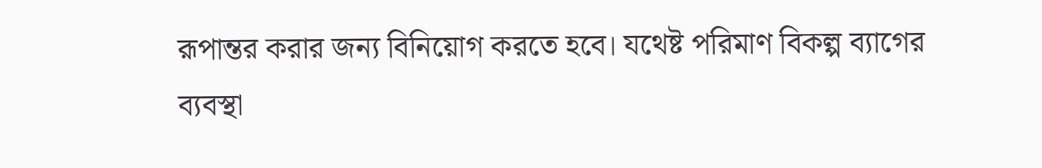রূপান্তর করার জন্য বিনিয়োগ করতে হবে। যথেষ্ট পরিমাণ বিকল্প ব্যাগের ব্যবস্থা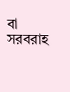বা সরবরাহ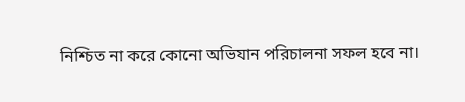নিশ্চিত না করে কোনো অভিযান পরিচালনা সফল হবে না।